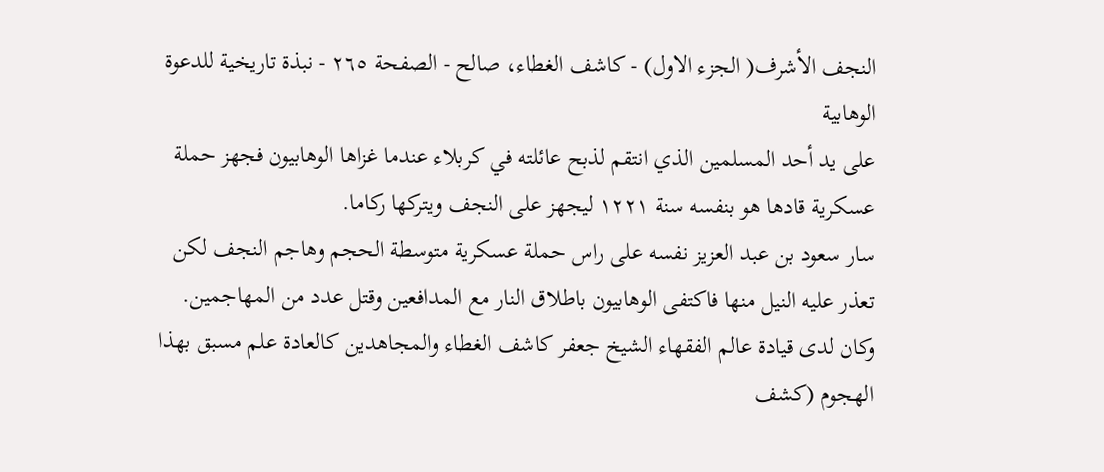النجف الأشرف( الجزء الاول) - كاشف الغطاء، صالح - الصفحة ٢٦٥ - نبذة تاريخية للدعوة الوهابية
على يد أحد المسلمين الذي انتقم لذبح عائلته في كربلاء عندما غزاها الوهابيون فجهز حملة عسكرية قادها هو بنفسه سنة ١٢٢١ ليجهز على النجف ويتركها ركاما.
سار سعود بن عبد العزيز نفسه على راس حملة عسكرية متوسطة الحجم وهاجم النجف لكن تعذر عليه النيل منها فاكتفى الوهابيون باطلاق النار مع المدافعين وقتل عدد من المهاجمين.
وكان لدى قيادة عالم الفقهاء الشيخ جعفر كاشف الغطاء والمجاهدين كالعادة علم مسبق بهذا الهجوم (كشف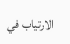الارتياب في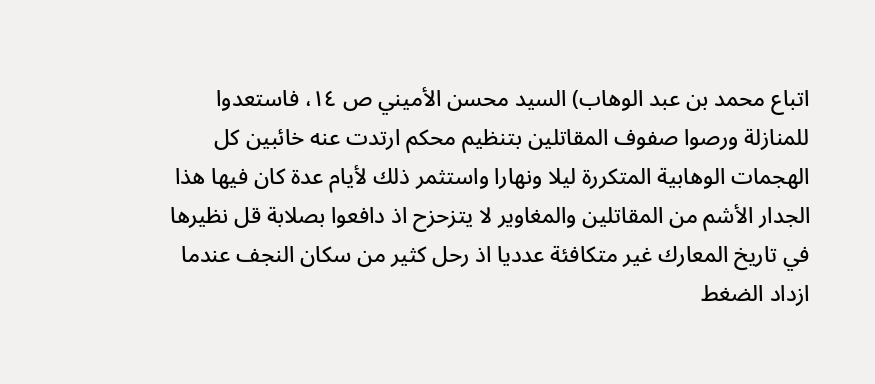اتباع محمد بن عبد الوهاب) السيد محسن الأميني ص ١٤، فاستعدوا للمنازلة ورصوا صفوف المقاتلين بتنظيم محكم ارتدت عنه خائبين كل الهجمات الوهابية المتكررة ليلا ونهارا واستثمر ذلك لأيام عدة كان فيها هذا الجدار الأشم من المقاتلين والمغاوير لا يتزحزح اذ دافعوا بصلابة قل نظيرها في تاريخ المعارك غير متكافئة عدديا اذ رحل كثير من سكان النجف عندما ازداد الضغط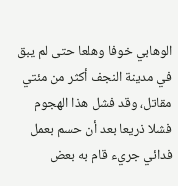الوهابي خوفا وهلعا حتى لم يبق في مدينة النجف أكثر من مئتي مقاتل، وقد فشل هذا الهجوم فشلا ذريعا بعد أن حسم بعمل فدائي جريء قام به بعض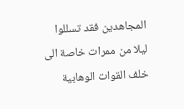المجاهدين فقد تسللوا ليلا من ممرات خاصة الى خلف القوات الوهابية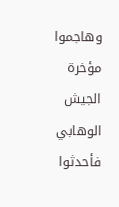وهاجموا مؤخرة الجيش الوهابي فأحدثوا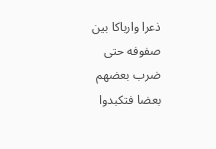ذعرا وارباكا بين صفوفه حتى ضرب بعضهم بعضا فتكبدوا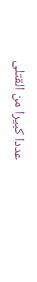عددا كبيرا من القتلى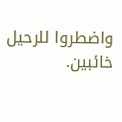واضطروا للرحيل خائبين.